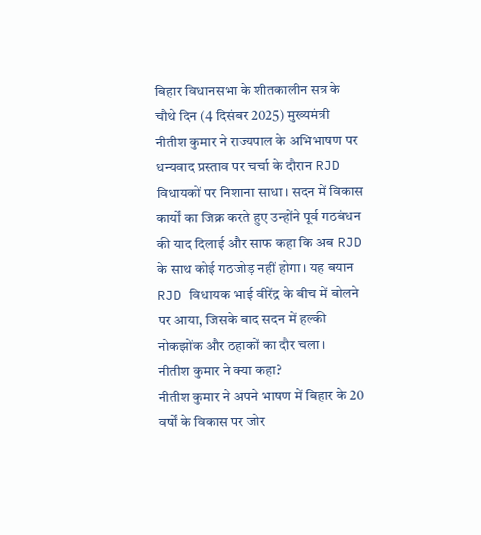बिहार विधानसभा के शीतकालीन सत्र के चौथे दिन (4 दिसंबर 2025) मुख्यमंत्री नीतीश कुमार ने राज्यपाल के अभिभाषण पर धन्यवाद प्रस्ताव पर चर्चा के दौरान RJD विधायकों पर निशाना साधा। सदन में विकास कार्यों का जिक्र करते हुए उन्होंने पूर्व गठबंधन की याद दिलाई और साफ कहा कि अब RJD के साथ कोई गठजोड़ नहीं होगा। यह बयान RJD विधायक भाई वीरेंद्र के बीच में बोलने पर आया, जिसके बाद सदन में हल्की नोकझोंक और ठहाकों का दौर चला।
नीतीश कुमार ने क्या कहा?
नीतीश कुमार ने अपने भाषण में बिहार के 20 वर्षों के विकास पर जोर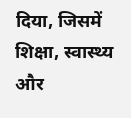दिया, जिसमें शिक्षा, स्वास्थ्य और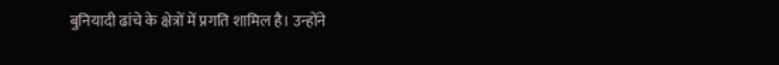बुनियादी ढांचे के क्षेत्रों में प्रगति शामिल है। उन्होंने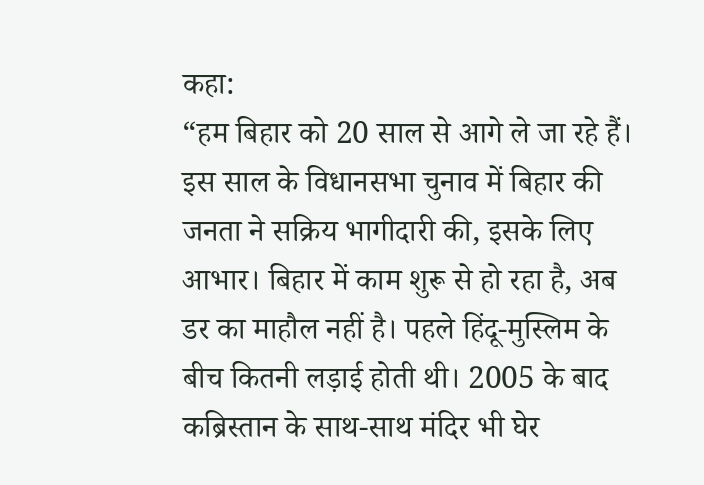कहा:
“हम बिहार को 20 साल से आगे ले जा रहे हैं। इस साल के विधानसभा चुनाव में बिहार की जनता ने सक्रिय भागीदारी की, इसके लिए आभार। बिहार में काम शुरू से हो रहा है, अब डर का माहौल नहीं है। पहले हिंदू-मुस्लिम के बीच कितनी लड़ाई होती थी। 2005 के बाद कब्रिस्तान के साथ-साथ मंदिर भी घेर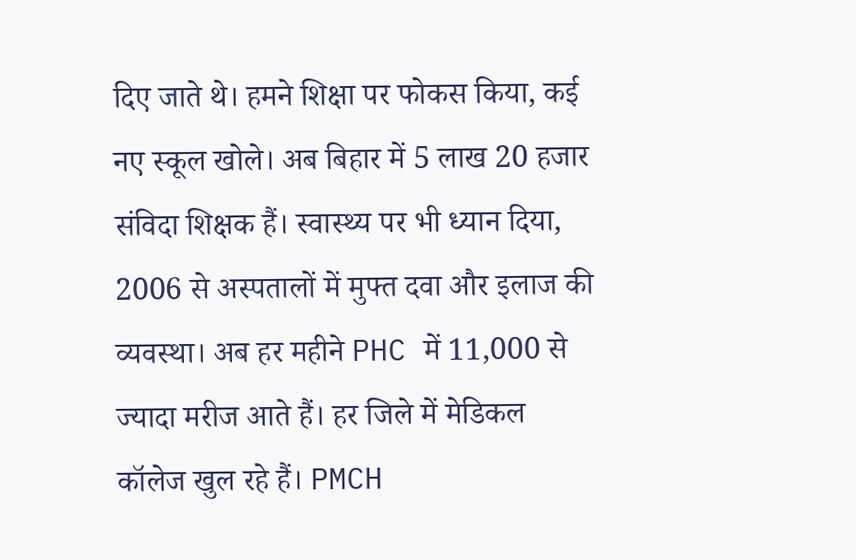दिए जाते थे। हमने शिक्षा पर फोकस किया, कई नए स्कूल खोले। अब बिहार में 5 लाख 20 हजार संविदा शिक्षक हैं। स्वास्थ्य पर भी ध्यान दिया, 2006 से अस्पतालों में मुफ्त दवा और इलाज की व्यवस्था। अब हर महीने PHC में 11,000 से ज्यादा मरीज आते हैं। हर जिले में मेडिकल कॉलेज खुल रहे हैं। PMCH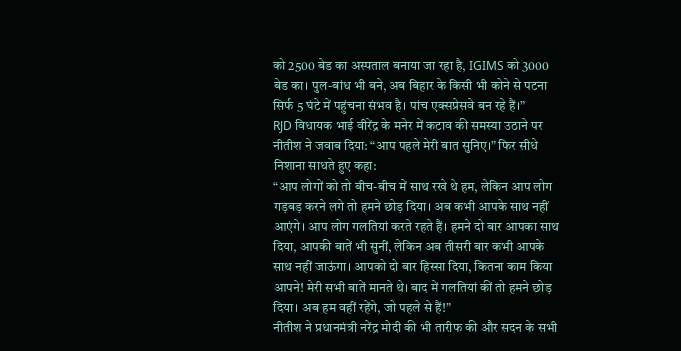को 2500 बेड का अस्पताल बनाया जा रहा है, IGIMS को 3000 बेड का। पुल-बांध भी बने, अब बिहार के किसी भी कोने से पटना सिर्फ 5 घंटे में पहुंचना संभव है। पांच एक्सप्रेसवे बन रहे हैं।”
RJD विधायक भाई वीरेंद्र के मनेर में कटाव की समस्या उठाने पर नीतीश ने जवाब दिया: “आप पहले मेरी बात सुनिए।” फिर सीधे निशाना साधते हुए कहा:
“आप लोगों को तो बीच-बीच में साथ रखे थे हम, लेकिन आप लोग गड़बड़ करने लगे तो हमने छोड़ दिया। अब कभी आपके साथ नहीं आएंगे। आप लोग गलतियां करते रहते हैं। हमने दो बार आपका साथ दिया, आपकी बातें भी सुनीं, लेकिन अब तीसरी बार कभी आपके साथ नहीं जाऊंगा। आपको दो बार हिस्सा दिया, कितना काम किया आपने! मेरी सभी बातें मानते थे। बाद में गलतियां कीं तो हमने छोड़ दिया। अब हम वहीं रहेंगे, जो पहले से हैं!”
नीतीश ने प्रधानमंत्री नरेंद्र मोदी की भी तारीफ की और सदन के सभी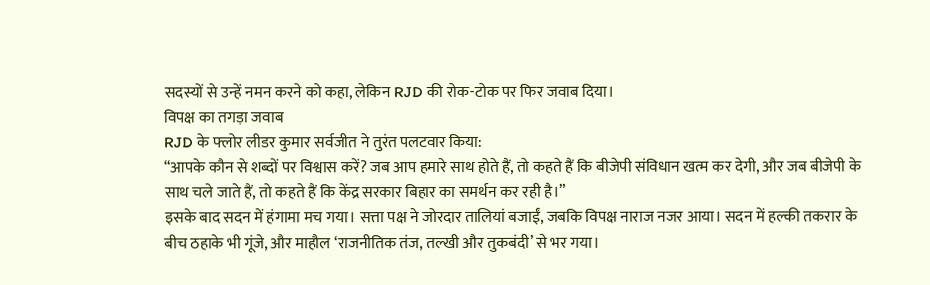सदस्यों से उन्हें नमन करने को कहा, लेकिन RJD की रोक-टोक पर फिर जवाब दिया।
विपक्ष का तगड़ा जवाब
RJD के फ्लोर लीडर कुमार सर्वजीत ने तुरंत पलटवार किया:
“आपके कौन से शब्दों पर विश्वास करें? जब आप हमारे साथ होते हैं, तो कहते हैं कि बीजेपी संविधान खत्म कर देगी, और जब बीजेपी के साथ चले जाते हैं, तो कहते हैं कि केंद्र सरकार बिहार का समर्थन कर रही है।”
इसके बाद सदन में हंगामा मच गया। सत्ता पक्ष ने जोरदार तालियां बजाईं, जबकि विपक्ष नाराज नजर आया। सदन में हल्की तकरार के बीच ठहाके भी गूंजे, और माहौल ‘राजनीतिक तंज, तल्खी और तुकबंदी’ से भर गया।